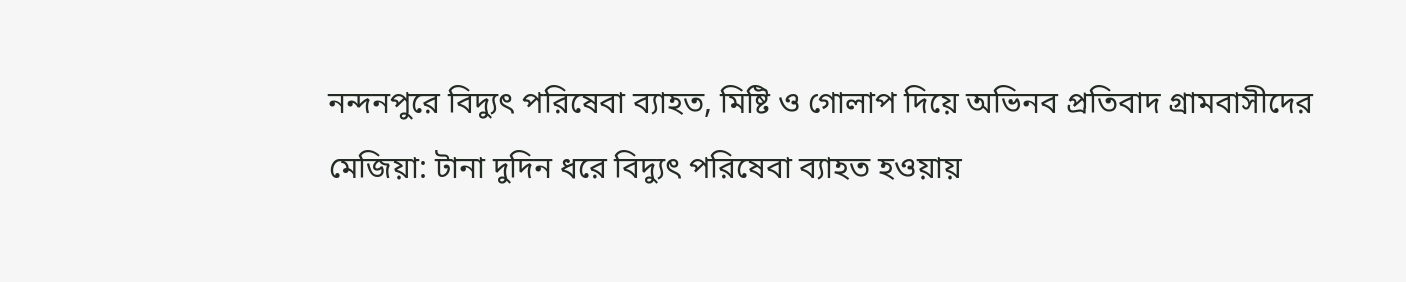নন্দনপুরে বিদ্যুৎ পরিষেবা ব্যাহত, মিষ্টি ও গোলাপ দিয়ে অভিনব প্রতিবাদ গ্রামবাসীদের মেজিয়া: টানা দুদিন ধরে বিদ্যুৎ পরিষেবা ব্যাহত হওয়ায়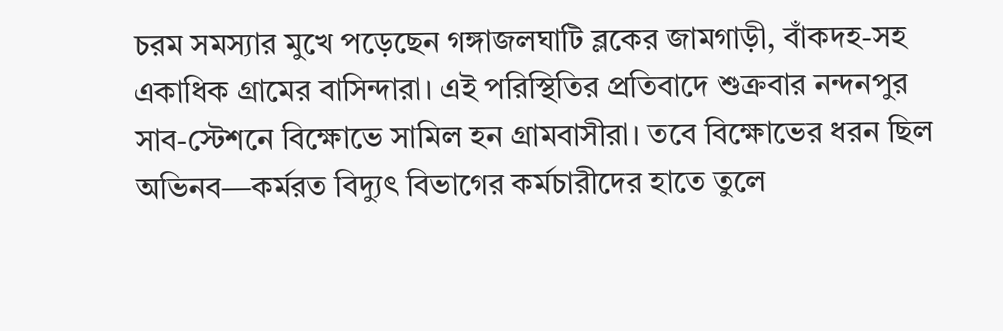চরম সমস্যার মুখে পড়েছেন গঙ্গাজলঘাটি ব্লকের জামগাড়ী, বাঁকদহ-সহ একাধিক গ্রামের বাসিন্দারা। এই পরিস্থিতির প্রতিবাদে শুক্রবার নন্দনপুর সাব-স্টেশনে বিক্ষোভে সামিল হন গ্রামবাসীরা। তবে বিক্ষোভের ধরন ছিল অভিনব—কর্মরত বিদ্যুৎ বিভাগের কর্মচারীদের হাতে তুলে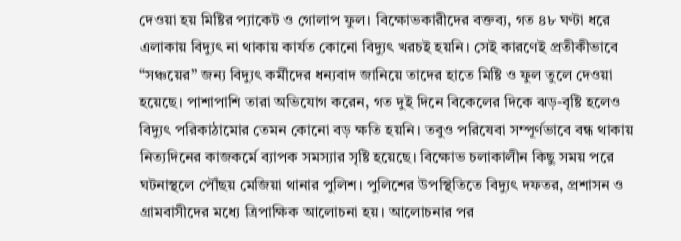দেওয়া হয় মিষ্টির প্যাকেট ও গোলাপ ফুল। বিক্ষোভকারীদের বক্তব্য, গত ৪৮ ঘণ্টা ধরে এলাকায় বিদ্যুৎ না থাকায় কার্যত কোনো বিদ্যুৎ খরচই হয়নি। সেই কারণেই প্রতীকীভাবে “সঞ্চয়ের” জন্য বিদ্যুৎ কর্মীদের ধন্যবাদ জানিয়ে তাদের হাতে মিষ্টি ও ফুল তুলে দেওয়া হয়েছে। পাশাপাশি তারা অভিযোগ করেন, গত দুই দিনে বিকেলের দিকে ঝড়-বৃষ্টি হলেও বিদ্যুৎ পরিকাঠামোর তেমন কোনো বড় ক্ষতি হয়নি। তবুও পরিষেবা সম্পূর্ণভাবে বন্ধ থাকায় নিত্যদিনের কাজকর্মে ব্যাপক সমস্যার সৃষ্টি হয়েছে। বিক্ষোভ চলাকালীন কিছু সময় পরে ঘটনাস্থলে পৌঁছয় মেজিয়া থানার পুলিশ। পুলিশের উপস্থিতিতে বিদ্যুৎ দফতর, প্রশাসন ও গ্রামবাসীদের মধ্যে ত্রিপাক্ষিক আলোচনা হয়। আলোচনার পর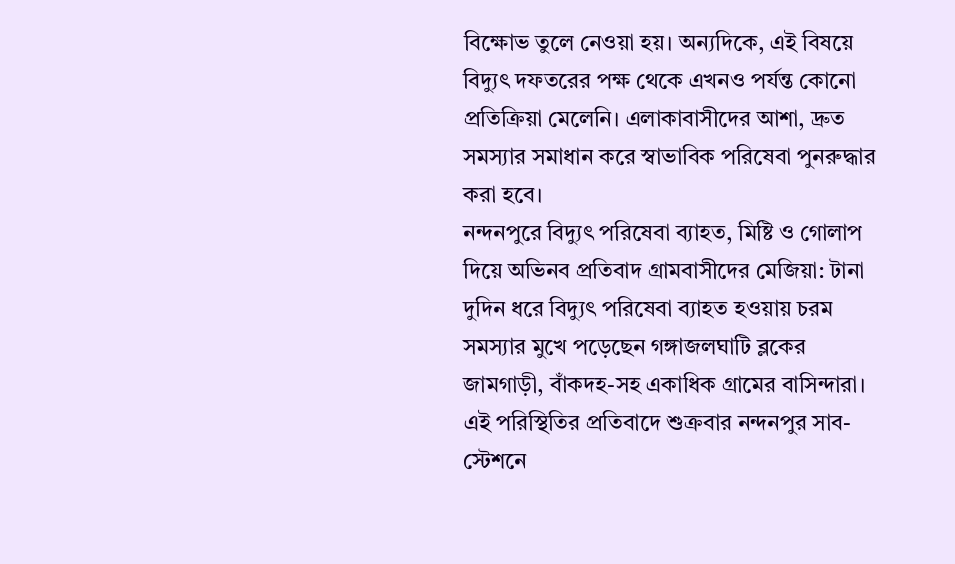বিক্ষোভ তুলে নেওয়া হয়। অন্যদিকে, এই বিষয়ে বিদ্যুৎ দফতরের পক্ষ থেকে এখনও পর্যন্ত কোনো প্রতিক্রিয়া মেলেনি। এলাকাবাসীদের আশা, দ্রুত সমস্যার সমাধান করে স্বাভাবিক পরিষেবা পুনরুদ্ধার করা হবে।
নন্দনপুরে বিদ্যুৎ পরিষেবা ব্যাহত, মিষ্টি ও গোলাপ দিয়ে অভিনব প্রতিবাদ গ্রামবাসীদের মেজিয়া: টানা দুদিন ধরে বিদ্যুৎ পরিষেবা ব্যাহত হওয়ায় চরম সমস্যার মুখে পড়েছেন গঙ্গাজলঘাটি ব্লকের জামগাড়ী, বাঁকদহ-সহ একাধিক গ্রামের বাসিন্দারা। এই পরিস্থিতির প্রতিবাদে শুক্রবার নন্দনপুর সাব-স্টেশনে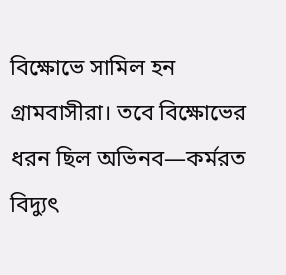বিক্ষোভে সামিল হন গ্রামবাসীরা। তবে বিক্ষোভের ধরন ছিল অভিনব—কর্মরত বিদ্যুৎ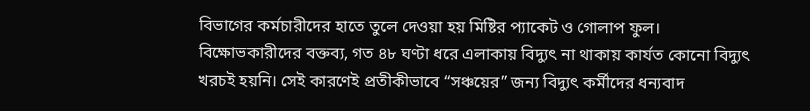বিভাগের কর্মচারীদের হাতে তুলে দেওয়া হয় মিষ্টির প্যাকেট ও গোলাপ ফুল। বিক্ষোভকারীদের বক্তব্য, গত ৪৮ ঘণ্টা ধরে এলাকায় বিদ্যুৎ না থাকায় কার্যত কোনো বিদ্যুৎ খরচই হয়নি। সেই কারণেই প্রতীকীভাবে “সঞ্চয়ের” জন্য বিদ্যুৎ কর্মীদের ধন্যবাদ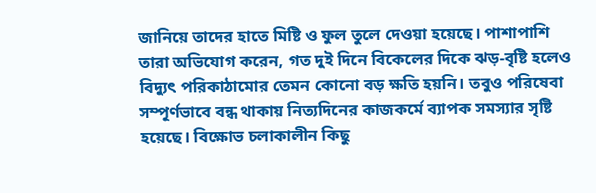জানিয়ে তাদের হাতে মিষ্টি ও ফুল তুলে দেওয়া হয়েছে। পাশাপাশি তারা অভিযোগ করেন, গত দুই দিনে বিকেলের দিকে ঝড়-বৃষ্টি হলেও বিদ্যুৎ পরিকাঠামোর তেমন কোনো বড় ক্ষতি হয়নি। তবুও পরিষেবা সম্পূর্ণভাবে বন্ধ থাকায় নিত্যদিনের কাজকর্মে ব্যাপক সমস্যার সৃষ্টি হয়েছে। বিক্ষোভ চলাকালীন কিছু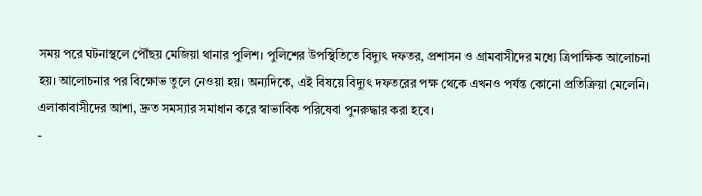সময় পরে ঘটনাস্থলে পৌঁছয় মেজিয়া থানার পুলিশ। পুলিশের উপস্থিতিতে বিদ্যুৎ দফতর, প্রশাসন ও গ্রামবাসীদের মধ্যে ত্রিপাক্ষিক আলোচনা হয়। আলোচনার পর বিক্ষোভ তুলে নেওয়া হয়। অন্যদিকে, এই বিষয়ে বিদ্যুৎ দফতরের পক্ষ থেকে এখনও পর্যন্ত কোনো প্রতিক্রিয়া মেলেনি। এলাকাবাসীদের আশা, দ্রুত সমস্যার সমাধান করে স্বাভাবিক পরিষেবা পুনরুদ্ধার করা হবে।
-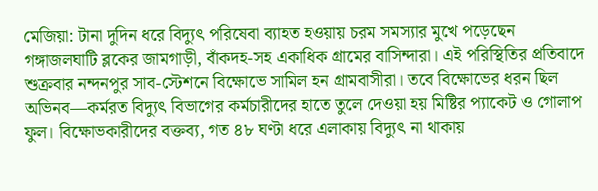মেজিয়া: টানা দুদিন ধরে বিদ্যুৎ পরিষেবা ব্যাহত হওয়ায় চরম সমস্যার মুখে পড়েছেন গঙ্গাজলঘাটি ব্লকের জামগাড়ী, বাঁকদহ-সহ একাধিক গ্রামের বাসিন্দারা। এই পরিস্থিতির প্রতিবাদে শুক্রবার নন্দনপুর সাব-স্টেশনে বিক্ষোভে সামিল হন গ্রামবাসীরা। তবে বিক্ষোভের ধরন ছিল অভিনব—কর্মরত বিদ্যুৎ বিভাগের কর্মচারীদের হাতে তুলে দেওয়া হয় মিষ্টির প্যাকেট ও গোলাপ ফুল। বিক্ষোভকারীদের বক্তব্য, গত ৪৮ ঘণ্টা ধরে এলাকায় বিদ্যুৎ না থাকায়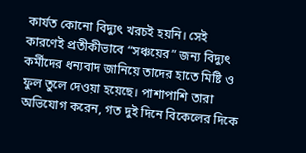কার্যত কোনো বিদ্যুৎ খরচই হয়নি। সেই কারণেই প্রতীকীভাবে “সঞ্চয়ের” জন্য বিদ্যুৎ কর্মীদের ধন্যবাদ জানিয়ে তাদের হাতে মিষ্টি ও ফুল তুলে দেওয়া হয়েছে। পাশাপাশি তারা অভিযোগ করেন, গত দুই দিনে বিকেলের দিকে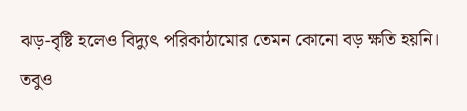ঝড়-বৃষ্টি হলেও বিদ্যুৎ পরিকাঠামোর তেমন কোনো বড় ক্ষতি হয়নি। তবুও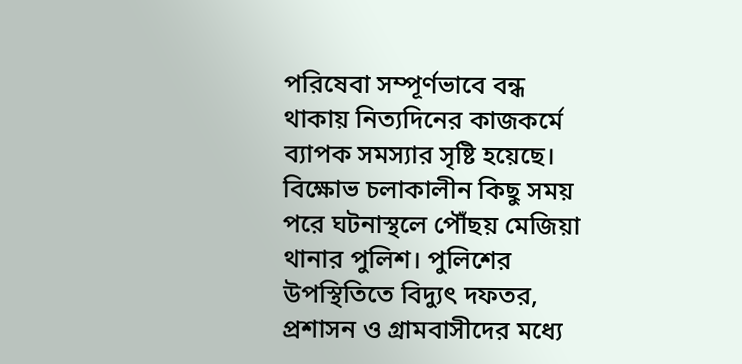পরিষেবা সম্পূর্ণভাবে বন্ধ থাকায় নিত্যদিনের কাজকর্মে ব্যাপক সমস্যার সৃষ্টি হয়েছে। বিক্ষোভ চলাকালীন কিছু সময় পরে ঘটনাস্থলে পৌঁছয় মেজিয়া থানার পুলিশ। পুলিশের উপস্থিতিতে বিদ্যুৎ দফতর, প্রশাসন ও গ্রামবাসীদের মধ্যে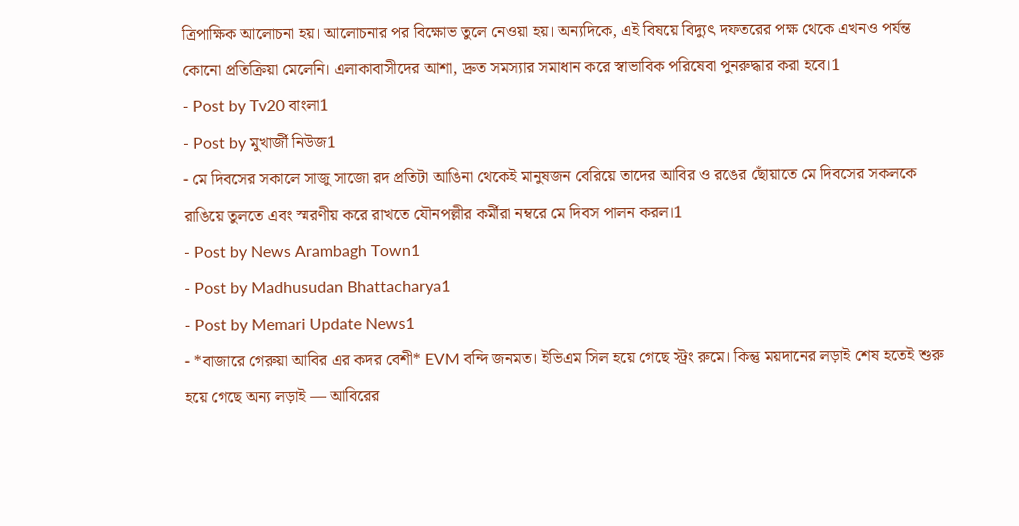ত্রিপাক্ষিক আলোচনা হয়। আলোচনার পর বিক্ষোভ তুলে নেওয়া হয়। অন্যদিকে, এই বিষয়ে বিদ্যুৎ দফতরের পক্ষ থেকে এখনও পর্যন্ত কোনো প্রতিক্রিয়া মেলেনি। এলাকাবাসীদের আশা, দ্রুত সমস্যার সমাধান করে স্বাভাবিক পরিষেবা পুনরুদ্ধার করা হবে।1
- Post by Tv20 বাংলা1
- Post by মুখার্জী নিউজ1
- মে দিবসের সকালে সাজু সাজো রদ প্রতিটা আঙিনা থেকেই মানুষজন বেরিয়ে তাদের আবির ও রঙের ছোঁয়াতে মে দিবসের সকলকে রাঙিয়ে তুলতে এবং স্মরণীয় করে রাখতে যৌনপল্লীর কর্মীরা নম্বরে মে দিবস পালন করল।1
- Post by News Arambagh Town1
- Post by Madhusudan Bhattacharya1
- Post by Memari Update News1
- *বাজারে গেরুয়া আবির এর কদর বেশী* EVM বন্দি জনমত। ইভিএম সিল হয়ে গেছে স্ট্রং রুমে। কিন্তু ময়দানের লড়াই শেষ হতেই শুরু হয়ে গেছে অন্য লড়াই — আবিরের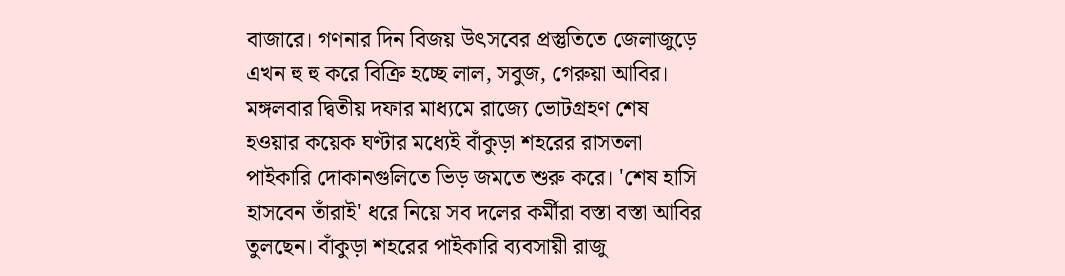বাজারে। গণনার দিন বিজয় উৎসবের প্রস্তুতিতে জেলাজুড়ে এখন হু হু করে বিক্রি হচ্ছে লাল, সবুজ, গেরুয়া আবির। মঙ্গলবার দ্বিতীয় দফার মাধ্যমে রাজ্যে ভোটগ্রহণ শেষ হওয়ার কয়েক ঘণ্টার মধ্যেই বাঁকুড়া শহরের রাসতলা পাইকারি দোকানগুলিতে ভিড় জমতে শুরু করে। 'শেষ হাসি হাসবেন তাঁরাই' ধরে নিয়ে সব দলের কর্মীরা বস্তা বস্তা আবির তুলছেন। বাঁকুড়া শহরের পাইকারি ব্যবসায়ী রাজু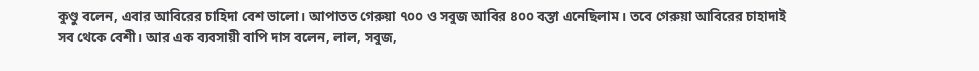কুণ্ডু বলেন, এবার আবিরের চাহিদা বেশ ভালো। আপাতত গেরুয়া ৭০০ ও সবুজ আবির ৪০০ বস্তা এনেছিলাম। তবে গেরুয়া আবিরের চাহাদাই সব থেকে বেশী। আর এক ব্যবসায়ী বাপি দাস বলেন, লাল, সবুজ,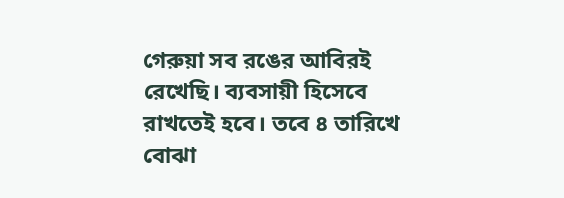গেরুয়া সব রঙের আবিরই রেখেছি। ব্যবসায়ী হিসেবে রাখতেই হবে। তবে ৪ তারিখে বোঝা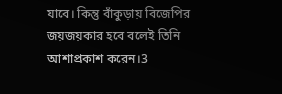যাবে। কিন্তু বাঁকুড়ায় বিজেপির জয়জয়কার হবে বলেই তিনি আশাপ্রকাশ করেন।3